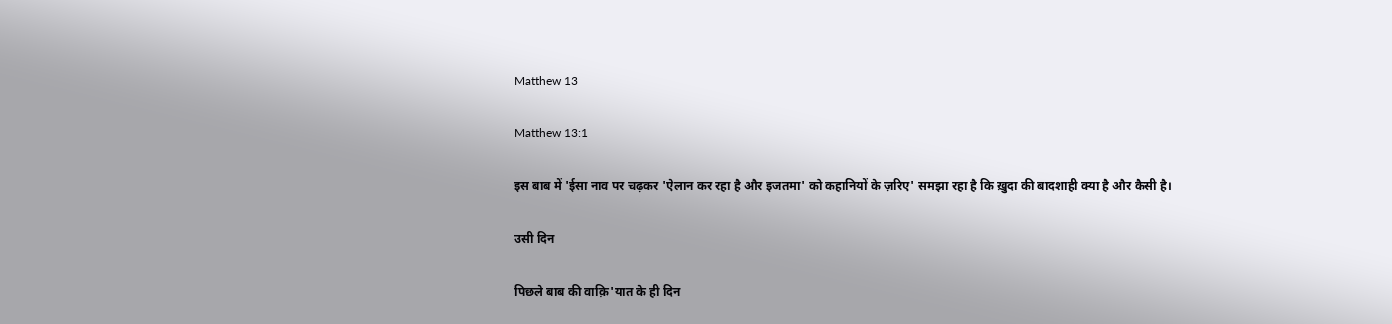Matthew 13

Matthew 13:1

इस बाब में 'ईसा नाव पर चढ़कर 'ऐलान कर रहा है और इजतमा' को कहानियों के ज़रिए' समझा रहा है कि ख़ुदा की बादशाही क्या है और कैसी है।

उसी दिन

पिछले बाब की वाक़ि'यात के ही दिन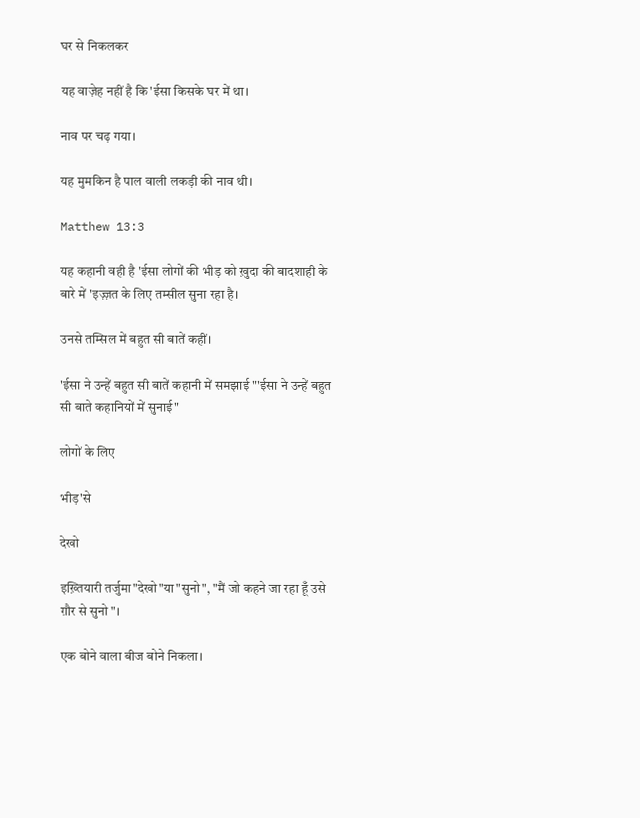घर से निकलकर

यह वाज़ेह नहीं है कि'ईसा किसके घर में था।

नाव पर चढ़ गया।

यह मुमकिन है पाल वाली लकड़ी की नाव थी।

Matthew 13:3

यह कहानी वही है 'ईसा लोगों की भीड़ को ख़ुदा की बादशाही के बारे में 'इज़्ज़त के लिए तम्सील सुना रहा है।

उनसे तम्सिल में बहुत सी बातें कहीं।

'ईसा ने उन्हें बहुत सी बातें कहानी में समझाई "'ईसा ने उन्हें बहुत सी बाते कहानियों में सुनाई"

लोगों के लिए

भीड़'से

देखो

इख़्तियारी तर्जुमा"देखो"या"सुनो", "मैं जो कहने जा रहा हूँ उसे ग़ौर से सुनो"।

एक बोने वाला बीज बोने निकला।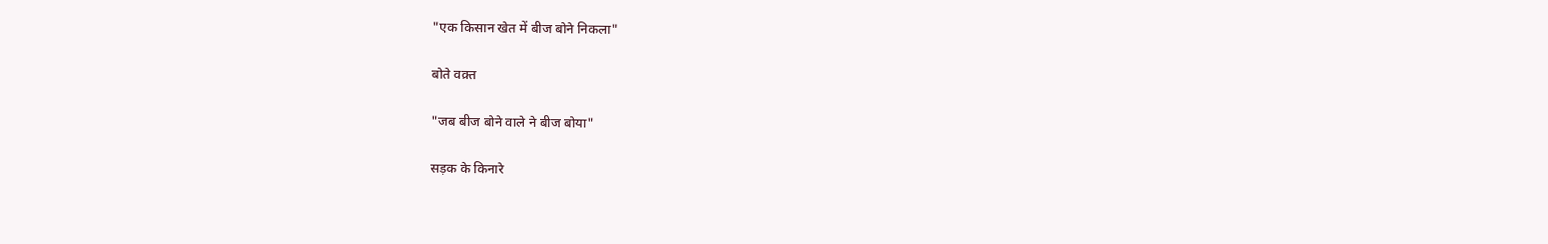"एक किसान खेत में बीज बोने निकला"

बोते वक़्त

"जब बीज बोने वाले ने बीज बोया"

सड़क के किनारे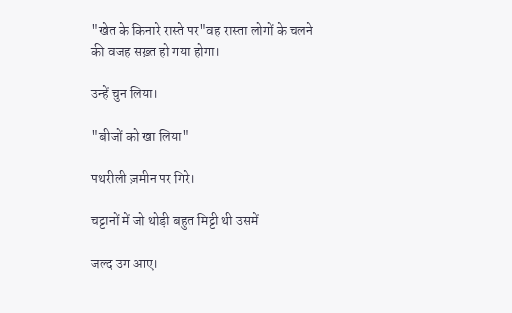"खेत के किनारे रास्ते पर"वह रास्ता लोगों के चलने की वजह सख़्त हो गया होगा।

उन्हें चुन लिया।

"बीजों को खा लिया"

पथरीली ज़मीन पर गिरे।

चट्टानों में जो थोड़ी बहुत मिट्टी थी उसमें

जल्द उग आए।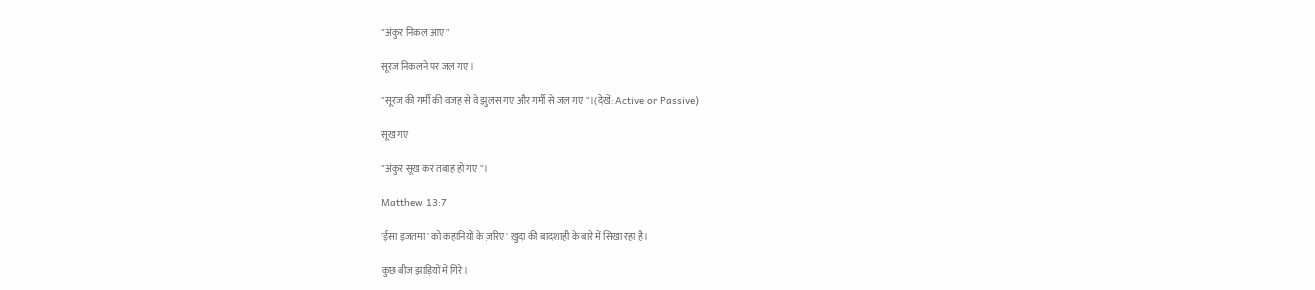"अंकुर निकल आए"

सूरज निकलने पर जल गए।

"सूरज की गर्मी की वजह से वे झुलस गए और गर्मी से जल गए"।(देखें: Active or Passive)

सूख गए

"अंकुर सूख कर तबाह हो गए"।

Matthew 13:7

'ईसा इजतमा' को कहानियों के ज़रिए' ख़ुदा की बादशाही के बारे में सिखा रहा है।

कुछ बीज झाड़ियों में गिरे।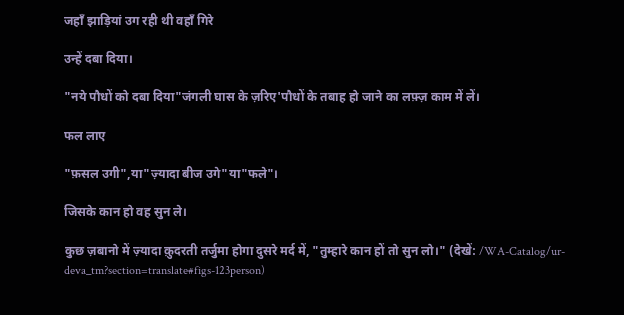जहाँ झाड़ियां उग रही थी वहाँ गिरे

उन्हें दबा दिया।

"नये पौधों को दबा दिया"जंगली घास के ज़रिए'पौधों के तबाह हो जाने का लफ़्ज़ काम में लें।

फल लाए

"फ़सल उगी",या"ज़्यादा बीज उगे"या"फले"।

जिसके कान हो वह सुन ले।

कुछ ज़बानो में ज़्यादा क़ुदरती तर्जुमा होगा दुसरे मर्द में, "तुम्हारे कान हों तो सुन लो।" (देखें: /WA-Catalog/ur-deva_tm?section=translate#figs-123person)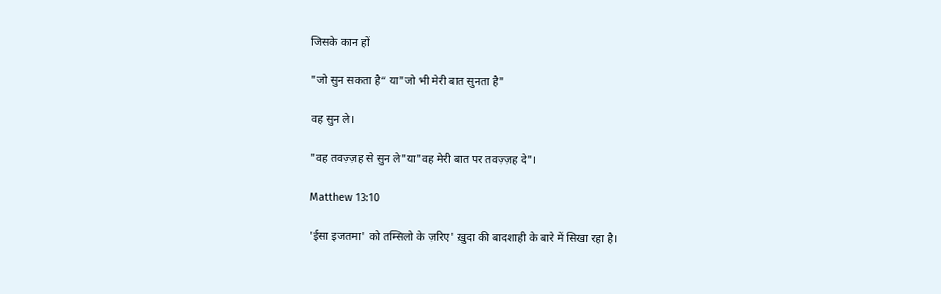जिसके कान हों

"जो सुन सकता है“ या"जो भी मेरी बात सुनता है"

वह सुन ले।

"वह तवज़्ज़ह से सुन ले"या"वह मेरी बात पर तवज़्ज़ह दे"।

Matthew 13:10

'ईसा इजतमा' को तम्सिलो के ज़रिए' ख़ुदा की बादशाही के बारे में सिखा रहा है।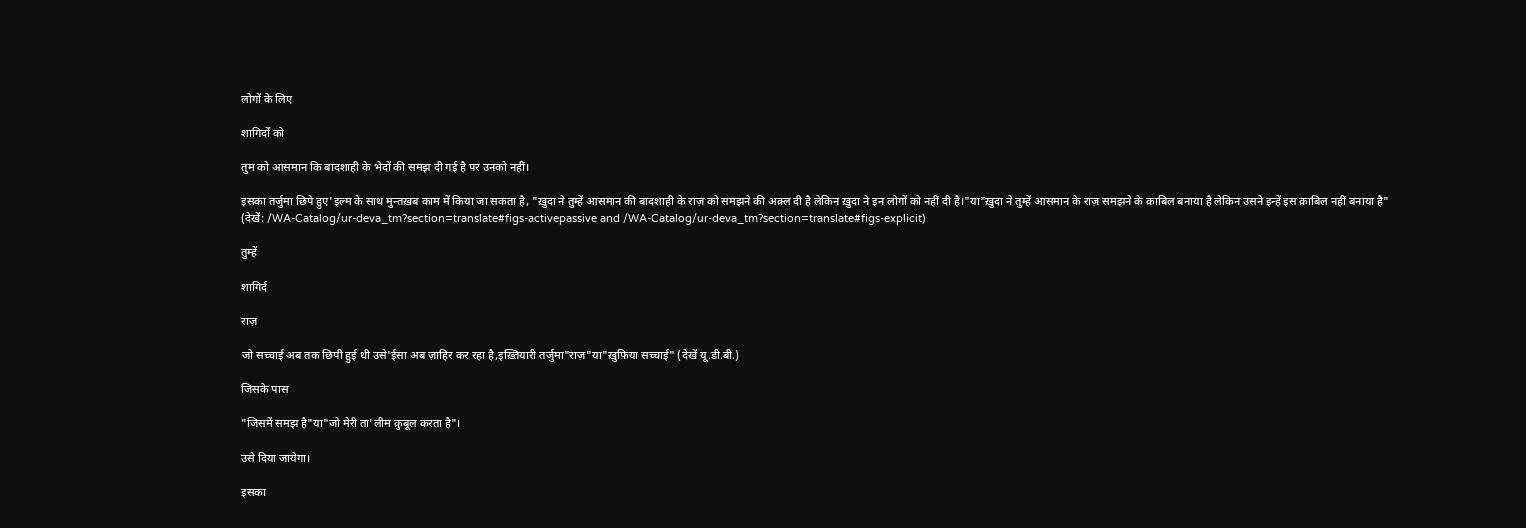लोगों के लिए

शागिर्दों को

तुम को आसमान कि बादशाही के भेदों की समझ दी गई है पर उनको नहीं।

इसका तर्जुमा छिपे हुए'इल्म के साथ मुन्तख़ब काम में किया जा सकता है, "ख़ुदा ने तुम्हें आसमान की बादशाही के राज़ को समझने की अक़्ल दी है लेकिन ख़ुदा ने इन लोगों को नहीं दी है।"या"ख़ुदा ने तुम्हें आसमान के राज़ समझने के क़ाबिल बनाया है लेकिन उसने इन्हें इस क़ाबिल नहीं बनाया है" (देखें: /WA-Catalog/ur-deva_tm?section=translate#figs-activepassive and /WA-Catalog/ur-deva_tm?section=translate#figs-explicit)

तुम्हें

शागिर्द

राज़

जो सच्चाई अब तक छिपी हुई थी उसे'ईसा अब ज़ाहिर कर रहा है,इख़्तियारी तर्जुमा"राज़"या"ख़ुफ़िया सच्चाई" (देखें यू.डी.बी.)

जिसके पास

"जिसमें समझ है"या"जो मेरी ता'लीम क़ुबूल करता है"।

उसे दिया जायेगा।

इसका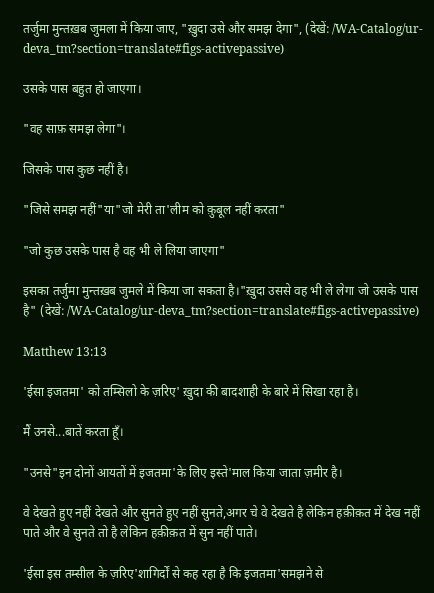तर्जुमा मुन्तख़ब जुमला में किया जाए, "ख़ुदा उसे और समझ देगा", (देखें: /WA-Catalog/ur-deva_tm?section=translate#figs-activepassive)

उसके पास बहुत हो जाएगा।

"वह साफ़ समझ लेगा"।

जिसके पास कुछ नहीं है।

"जिसे समझ नहीं"या"जो मेरी ता'लीम को क़ुबूल नहीं करता"

"जो कुछ उसके पास है वह भी ले लिया जाएगा"

इसका तर्जुमा मुन्तख़ब जुमले में किया जा सकता है।"ख़ुदा उससे वह भी ले लेगा जो उसके पास है" (देखें: /WA-Catalog/ur-deva_tm?section=translate#figs-activepassive)

Matthew 13:13

'ईसा इजतमा' को तम्सिलो के ज़रिए' ख़ुदा की बादशाही के बारे में सिखा रहा है।

मैं उनसे...बातें करता हूँ।

"उनसे"इन दोनों आयतों में इजतमा'के लिए इस्ते'माल किया जाता ज़मीर है।

वे देखते हुए नहीं देखते और सुनते हुए नहीं सुनते,अगर चे वे देखते है लेकिन हक़ीक़त में देख नहीं पाते और वे सुनते तो है लेकिन हक़ीक़त में सुन नहीं पाते।

'ईसा इस तम्सील के ज़रिए'शागिर्दों से कह रहा है कि इजतमा'समझने से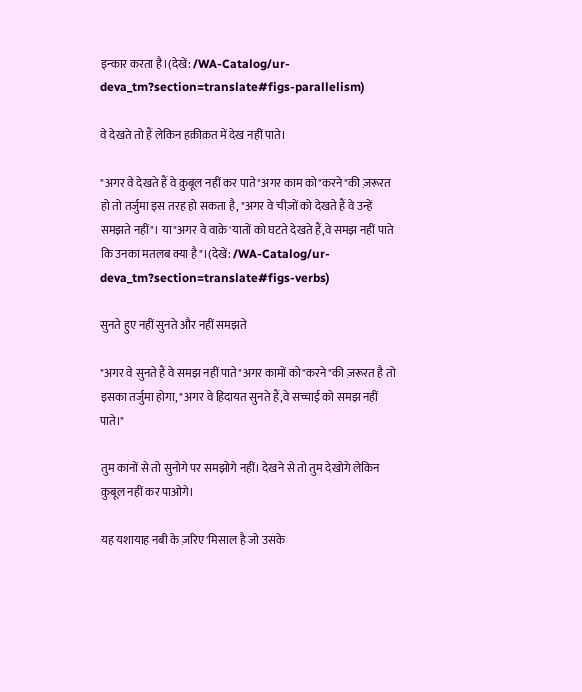इन्कार करता है।(देखें: /WA-Catalog/ur-deva_tm?section=translate#figs-parallelism)

वे देखते तो हैं लेकिन हक़ीक़त में देख नहीं पाते।

"अगर वे देखते हैं वे क़ुबूल नहीं कर पाते"अगर काम को"करने"की ज़रूरत हो तो तर्जुमा इस तरह हो सकता है, "अगर वे चीज़ों को देखते हैं वे उन्हें समझते नहीं"। या"अगर वे वाक़े'यातों को घटते देखते हैं,वे समझ नहीं पाते कि उनका मतलब क्या है"।(देखें: /WA-Catalog/ur-deva_tm?section=translate#figs-verbs)

सुनते हुए नहीं सुनते और नहीं समझते

"अगर वे सुनते हैं वे समझ नहीं पाते"अगर कामों को"करने"की ज़रूरत है तो इसका तर्जुमा होगा, "अगर वे हिदायत सुनते हैं,वे सच्चाई को समझ नहीं पाते।"

तुम कानों से तो सुनोगे पर समझोगे नहीं। देखने से तो तुम देखोगे लेकिन क़ुबूल नहीं कर पाओगे।

यह यशायाह नबी के ज़रिए'मिसाल है जो उसके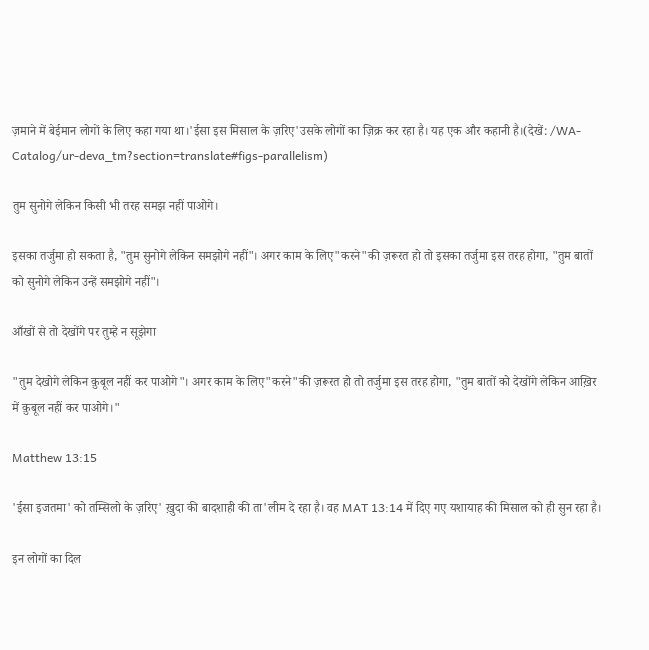ज़माने में बेईमान लोगों के लिए कहा गया था।'ईसा इस मिसाल के ज़रिए'उसके लोगों का ज़िक्र कर रहा है। यह एक और कहानी है।(देखें: /WA-Catalog/ur-deva_tm?section=translate#figs-parallelism)

तुम सुनोगे लेकिन किसी भी तरह समझ नहीं पाओगे।

इसका तर्जुमा हो सकता है, "तुम सुनोगे लेकिन समझोगे नहीं"। अगर काम के लिए"करने"की ज़रूरत हो तो इसका तर्जुमा इस तरह होगा, "तुम बातों को सुनोगे लेकिन उन्हें समझोगे नहीं"।

आँखों से तो देखोंगे पर तुम्हे न सूझेगा

"तुम देखोगे लेकिन क़ुबूल नहीं कर पाओगे"। अगर काम के लिए"करने"की ज़रूरत हो तो तर्जुमा इस तरह होगा, "तुम बातों को देखोंगे लेकिन आख़िर में क़ुबूल नहीं कर पाओगे।"

Matthew 13:15

'ईसा इजतमा' को तम्सिलो के ज़रिए' ख़ुदा की बादशाही की ता'लीम दे रहा है। वह MAT 13:14 में दिए गए यशायाह की मिसाल को ही सुन रहा है।

इन लोगों का दिल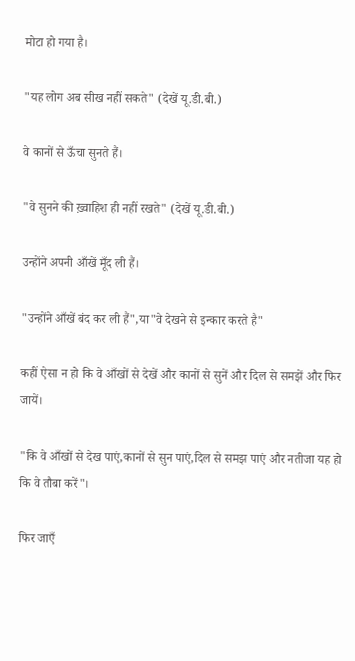मोटा हो गया है।

"यह लोग अब सीख नहीं सकते" (देखें यू.डी.बी.)

वे कानों से ऊँचा सुनते हैं।

"वे सुनने की ख़्वाहिश ही नहीं रखते" (देखें यू.डी.बी.)

उन्होंने अपनी आँखें मूँद ली हैं।

"उन्होंने आँखें बंद कर ली हैं",या"वे देखने से इन्कार करते है"

कहीं ऐसा न हो कि वे आँखों से देखें और कानों से सुनें और दिल से समझें और फिर जायें।

"कि वे आँखों से देख पाएं,कानों से सुन पाएं,दिल से समझ पाएं और नतीजा यह हो कि वे तौबा करें"।

फिर जाएँ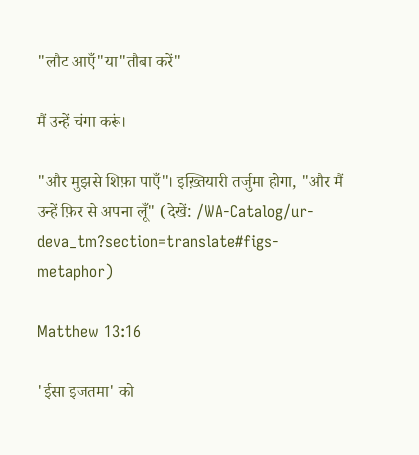"लौट आएँ"या"तौबा करें"

मैं उन्हें चंगा करूं।

"और मुझसे शिफ़ा पाएँ"। इख़्तियारी तर्जुमा होगा, "और मैं उन्हें फ़िर से अपना लूँ" (देखें: /WA-Catalog/ur-deva_tm?section=translate#figs-metaphor)

Matthew 13:16

'ईसा इजतमा' को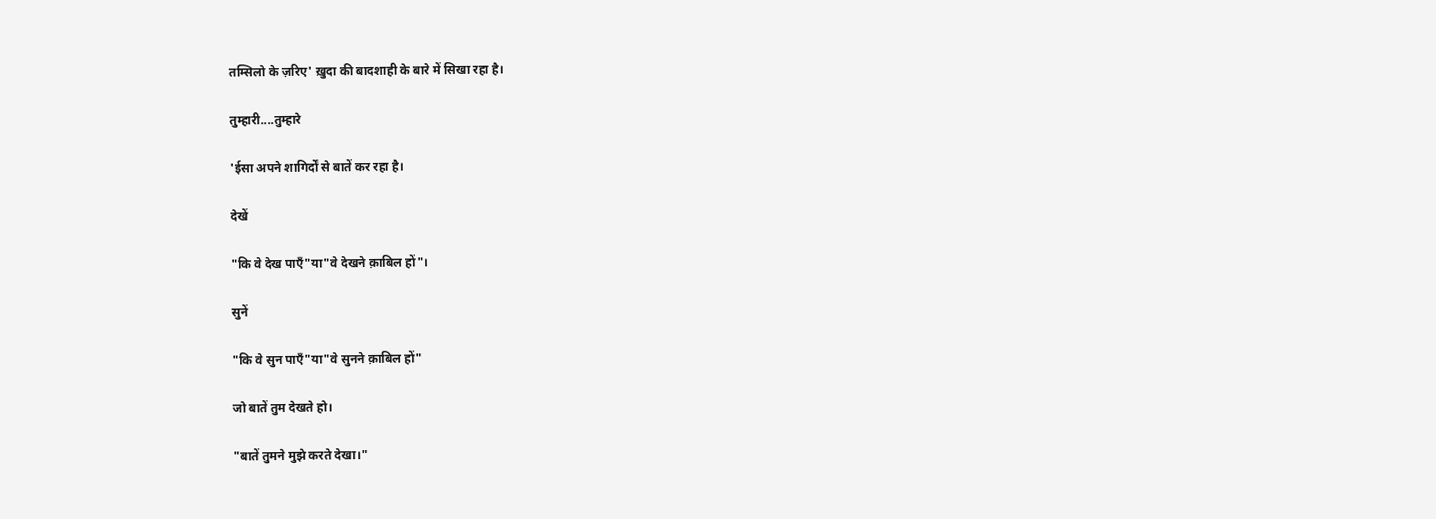तम्सिलो के ज़रिए' ख़ुदा की बादशाही के बारे में सिखा रहा है।

तुम्हारी....तुम्हारे

'ईसा अपने शागिर्दों से बातें कर रहा है।

देखें

"कि वे देख पाएँ"या"वे देखने क़ाबिल हों"।

सुनें

"कि वे सुन पाएँ"या"वे सुनने क़ाबिल हों"

जो बातें तुम देखते हो।

"बातें तुमने मुझे करते देखा।"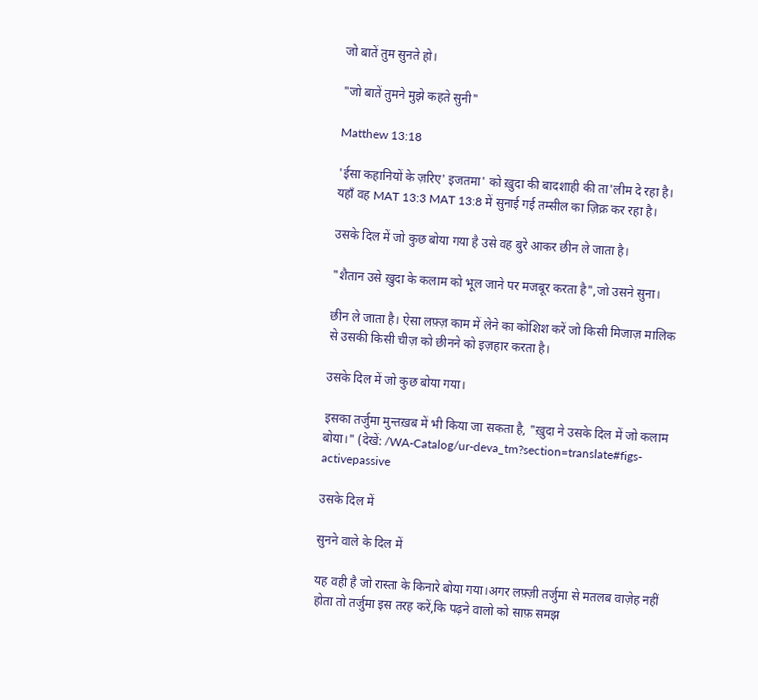जो बातें तुम सुनते हो।

"जो बातें तुमने मुझे कहते सुनी"

Matthew 13:18

'ईसा कहानियों के ज़रिए' इजतमा' को ख़ुदा की बादशाही की ता'लीम दे रहा है। यहाँ वह MAT 13:3 MAT 13:8 में सुनाई गई तम्सील का ज़िक्र कर रहा है।

उसके दिल में जो कुछ बोया गया है उसे वह बुरे आकर छीन ले जाता है।

"शैतान उसे ख़ुदा के कलाम को भूल जाने पर मजबूर करता है",जो उसने सुना।

छीन ले जाता है। ऐसा लफ़्ज़ काम में लेने का कोशिश करें जो किसी मिजाज़ मालिक से उसकी किसी चीज़ को छीनने को इज़हार करता है।

उसके दिल में जो कुछ बोया गया।

इसका तर्जुमा मुन्तख़ब में भी किया जा सकता है, "ख़ुदा ने उसके दिल में जो कलाम बोया।" (देखें: /WA-Catalog/ur-deva_tm?section=translate#figs-activepassive

उसके दिल में

सुनने वाले के दिल में

यह वही है जो रास्ता के किनारे बोया गया।अगर लफ़्ज़ी तर्जुमा से मतलब वाज़ेह नहीं होता तो तर्जुमा इस तरह करें,कि पढ़ने वालो को साफ़ समझ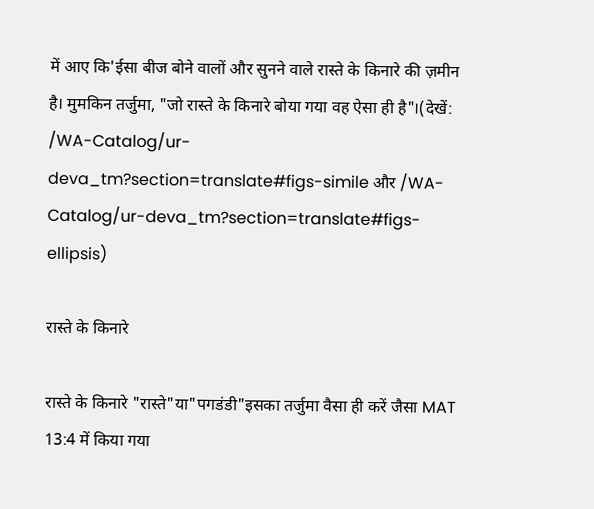में आए कि'ईसा बीज बोने वालों और सुनने वाले रास्ते के किनारे की ज़मीन है। मुमकिन तर्जुमा, "जो रास्ते के किनारे बोया गया वह ऐसा ही है"।(देखें: /WA-Catalog/ur-deva_tm?section=translate#figs-simile और /WA-Catalog/ur-deva_tm?section=translate#figs-ellipsis)

रास्ते के किनारे

रास्ते के किनारे "रास्ते"या"पगडंडी"इसका तर्जुमा वैसा ही करें जैसा MAT 13:4 में किया गया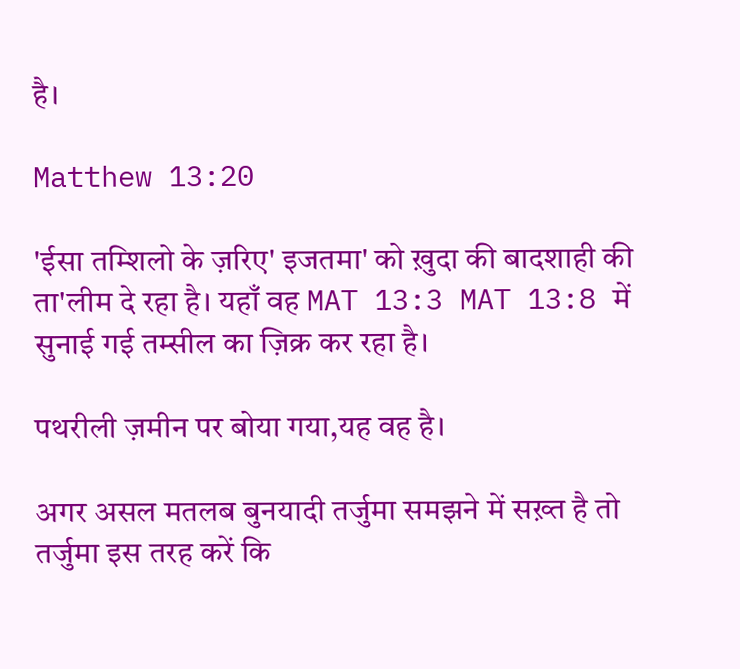है।

Matthew 13:20

'ईसा तम्शिलो के ज़रिए' इजतमा' को ख़ुदा की बादशाही की ता'लीम दे रहा है। यहाँ वह MAT 13:3 MAT 13:8 में सुनाई गई तम्सील का ज़िक्र कर रहा है।

पथरीली ज़मीन पर बोया गया,यह वह है।

अगर असल मतलब बुनयादी तर्जुमा समझने में सख़्त है तो तर्जुमा इस तरह करें कि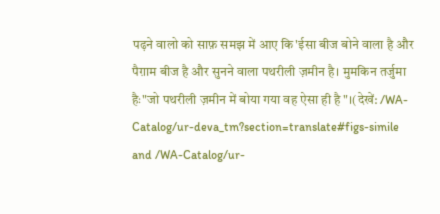पढ़ने वालो को साफ़ समझ में आए कि'ईसा बीज बोने वाला है और पैग़ाम बीज है और सुनने वाला पथरीली ज़मीन है। मुमकिन तर्जुमा हैः"जो पथरीली ज़मीन में बोया गया वह ऐसा ही है"।(देखें: /WA-Catalog/ur-deva_tm?section=translate#figs-simile and /WA-Catalog/ur-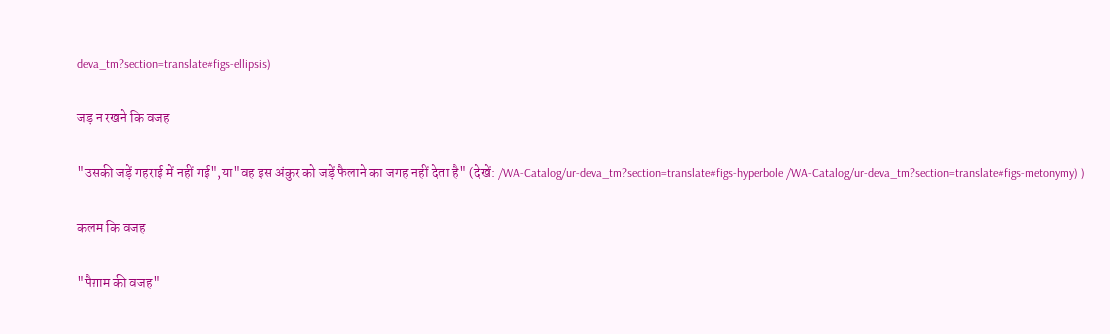deva_tm?section=translate#figs-ellipsis)

जड़ न रखने कि वजह

"उसकी जड़ें गहराई में नहीं गई",या"वह इस अंकुर को जड़ें फैलाने का जगह नहीं देता है" (देखें: /WA-Catalog/ur-deva_tm?section=translate#figs-hyperbole /WA-Catalog/ur-deva_tm?section=translate#figs-metonymy) )

कलम कि वजह

"पैग़ाम की वजह"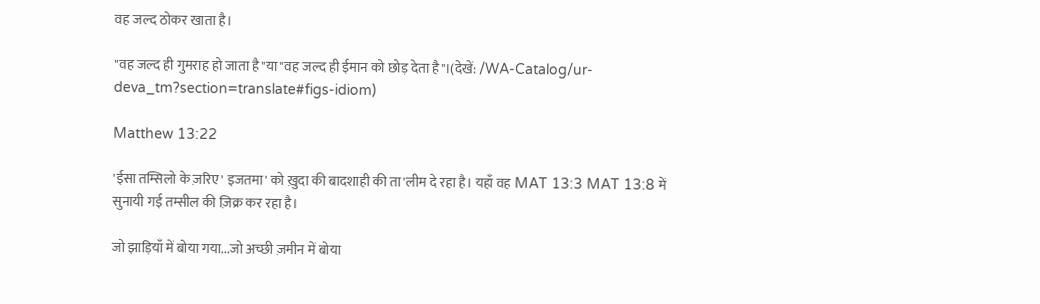वह जल्द ठोकर खाता है।

"वह जल्द ही गुमराह हो जाता है"या"वह जल्द ही ईमान को छोड़ देता है"।(देखें: /WA-Catalog/ur-deva_tm?section=translate#figs-idiom)

Matthew 13:22

'ईसा तम्सिलो के ज़रिए' इजतमा' को ख़ुदा की बादशाही की ता'लीम दे रहा है। यहाँ वह MAT 13:3 MAT 13:8 में सुनायी गई तम्सील की ज़िक्र कर रहा है।

जो झाड़ियाँ में बोया गया...जो अच्छी ज़मीन में बोया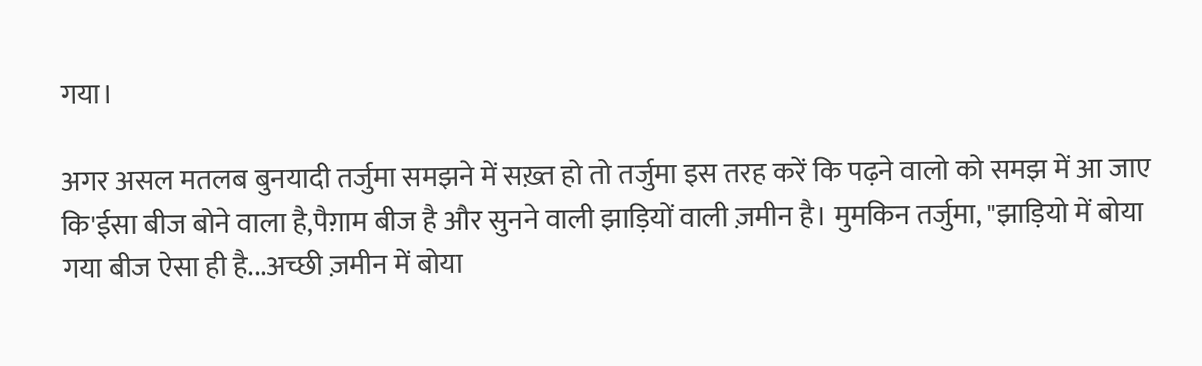गया।

अगर असल मतलब बुनयादी तर्जुमा समझने में सख़्त हो तो तर्जुमा इस तरह करें कि पढ़ने वालो को समझ में आ जाए कि'ईसा बीज बोने वाला है,पैग़ाम बीज है और सुनने वाली झाड़ियों वाली ज़मीन है। मुमकिन तर्जुमा, "झाड़ियो में बोया गया बीज ऐसा ही है...अच्छी ज़मीन में बोया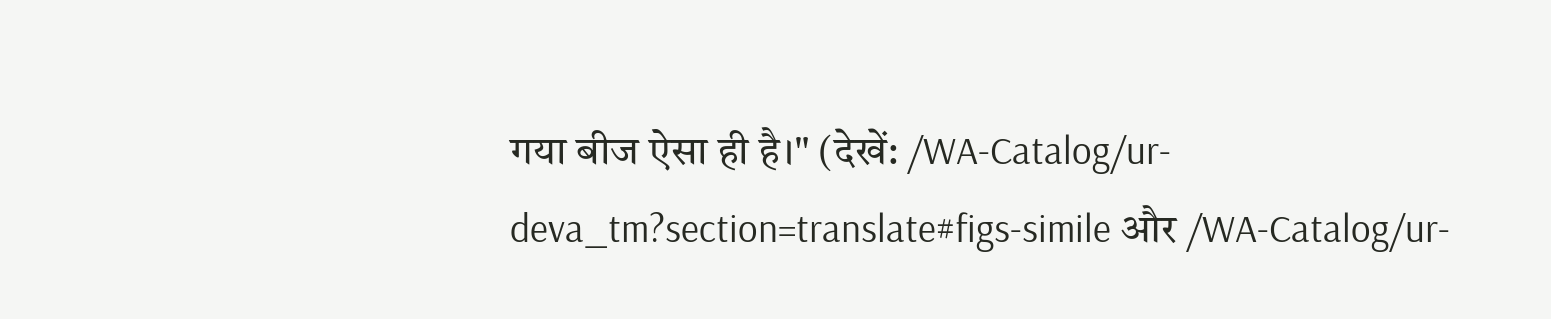गया बीज ऐसा ही है।" (देखें: /WA-Catalog/ur-deva_tm?section=translate#figs-simile और /WA-Catalog/ur-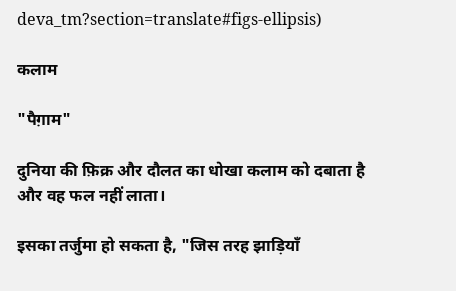deva_tm?section=translate#figs-ellipsis)

कलाम

"पैग़ाम"

दुनिया की फ़िक्र और दौलत का धोखा कलाम को दबाता है और वह फल नहीं लाता।

इसका तर्जुमा हो सकता है, "जिस तरह झाड़ियाँ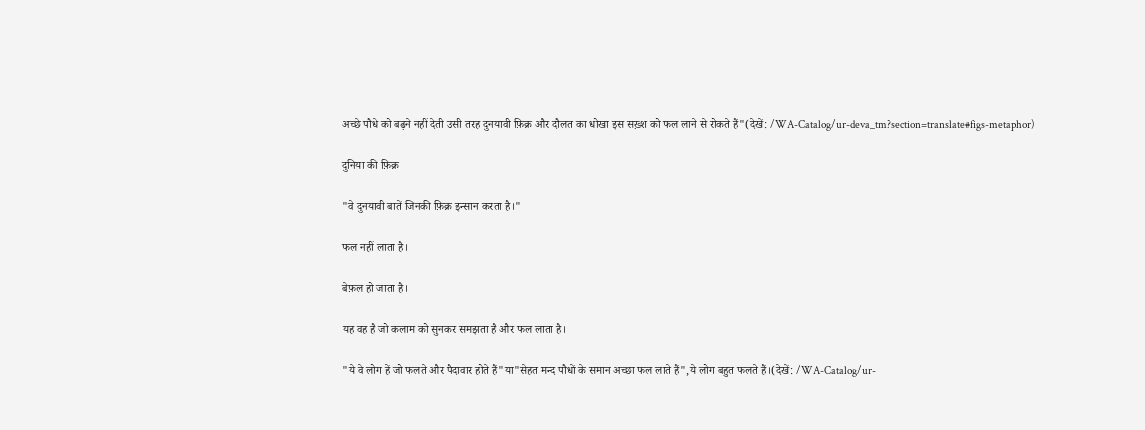अच्छे पौधे को बढ़ने नहीं देती उसी तरह दुनयावी फ़िक्र और दौलत का धोखा इस सख़्श को फल लाने से रोकते हैं"(देखें: /WA-Catalog/ur-deva_tm?section=translate#figs-metaphor)

दुनिया की फ़िक्र

"वे दुनयावी बातें जिनकी फ़िक्र इन्सान करता है।"

फल नहीं लाता है।

बेफ़ल हो जाता है।

यह वह है जो कलाम को सुनकर समझता है और फल लाता है।

"ये वे लोग हें जो फलते और पैदावार होते हैं"या"सेहत मन्द पौधों के समान अच्छा फल लाते हैं",ये लोग बहुत फलते हैं।(देखें: /WA-Catalog/ur-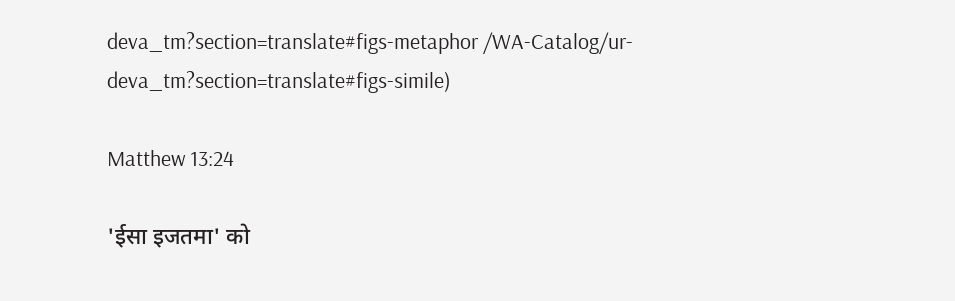deva_tm?section=translate#figs-metaphor /WA-Catalog/ur-deva_tm?section=translate#figs-simile)

Matthew 13:24

'ईसा इजतमा' को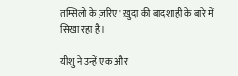तम्सिलो के ज़रिए' ख़ुदा की बादशाही के बारे में सिखा रहा है।

यीशु ने उन्हें एक और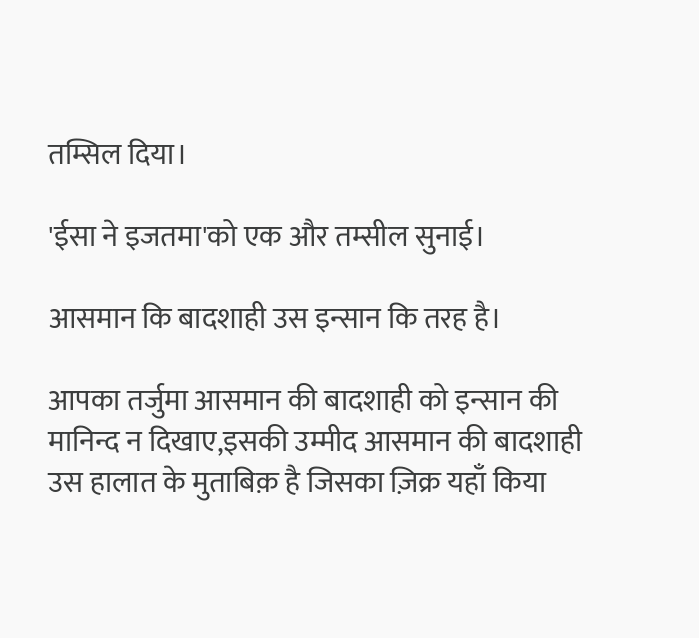तम्सिल दिया।

'ईसा ने इजतमा'को एक और तम्सील सुनाई।

आसमान कि बादशाही उस इन्सान कि तरह है।

आपका तर्जुमा आसमान की बादशाही को इन्सान की मानिन्द न दिखाए,इसकी उम्मीद आसमान की बादशाही उस हालात के मुताबिक़ है जिसका ज़िक्र यहाँ किया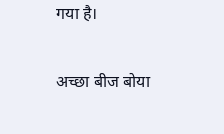गया है।

अच्छा बीज बोया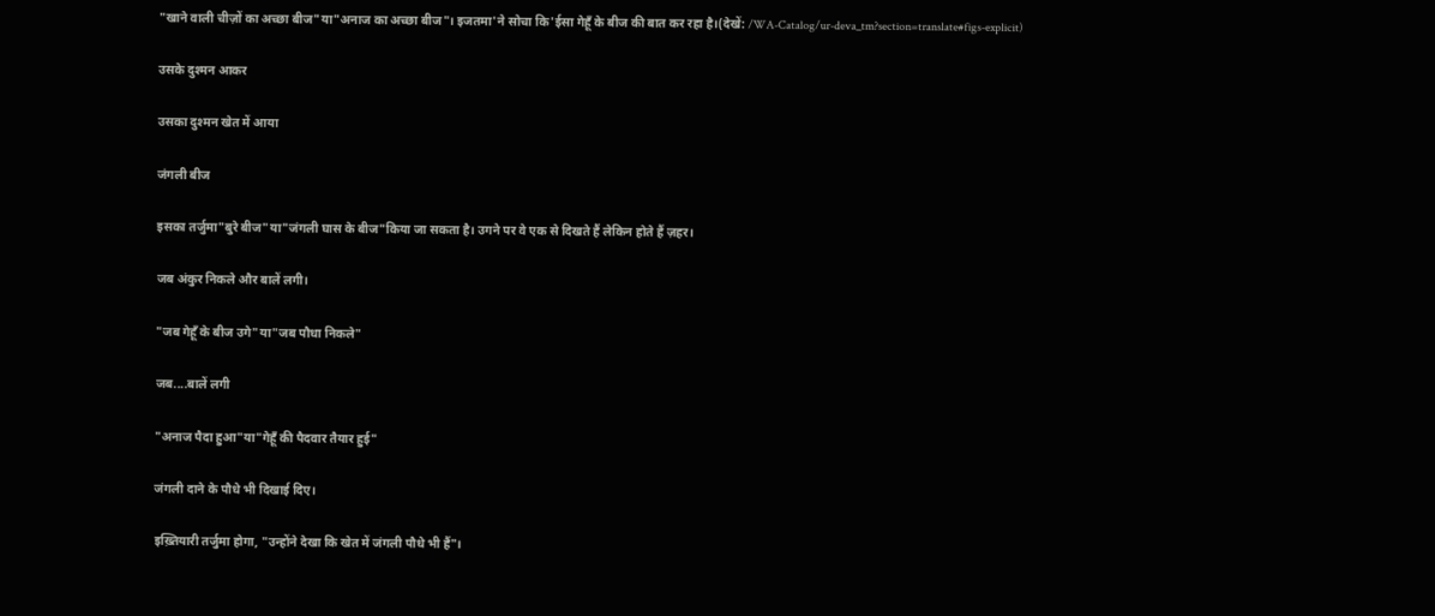"खाने वाली चीज़ों का अच्छा बीज"या"अनाज का अच्छा बीज"। इजतमा'ने सोचा कि'ईसा गेहूँ के बीज की बात कर रहा है।(देखें: /WA-Catalog/ur-deva_tm?section=translate#figs-explicit)

उसके दुश्मन आकर

उसका दुश्मन खेत में आया

जंगली बीज

इसका तर्जुमा"बुरे बीज"या"जंगली घास के बीज"किया जा सकता है। उगने पर वे एक से दिखते हैं लेकिन होते हैं ज़हर।

जब अंकुर निकले और बालें लगी।

"जब गेहूँ के बीज उगे"या"जब पौधा निकले"

जब....बालें लगी

"अनाज पैदा हुआ"या"गेहूँ की पैदवार तैयार हुई"

जंगली दाने के पौधे भी दिखाई दिए।

इख़्तियारी तर्जुमा होगा, "उन्होंने देखा कि खेत में जंगली पौधे भी हैं"।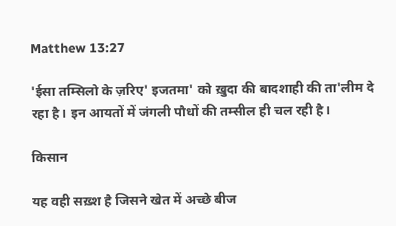Matthew 13:27

'ईसा तम्सिलो के ज़रिए' इजतमा' को ख़ुदा की बादशाही की ता'लीम दे रहा है। इन आयतों में जंगली पौधों की तम्सील ही चल रही है।

किसान

यह वही सख़्श है जिसने खेत में अच्छे बीज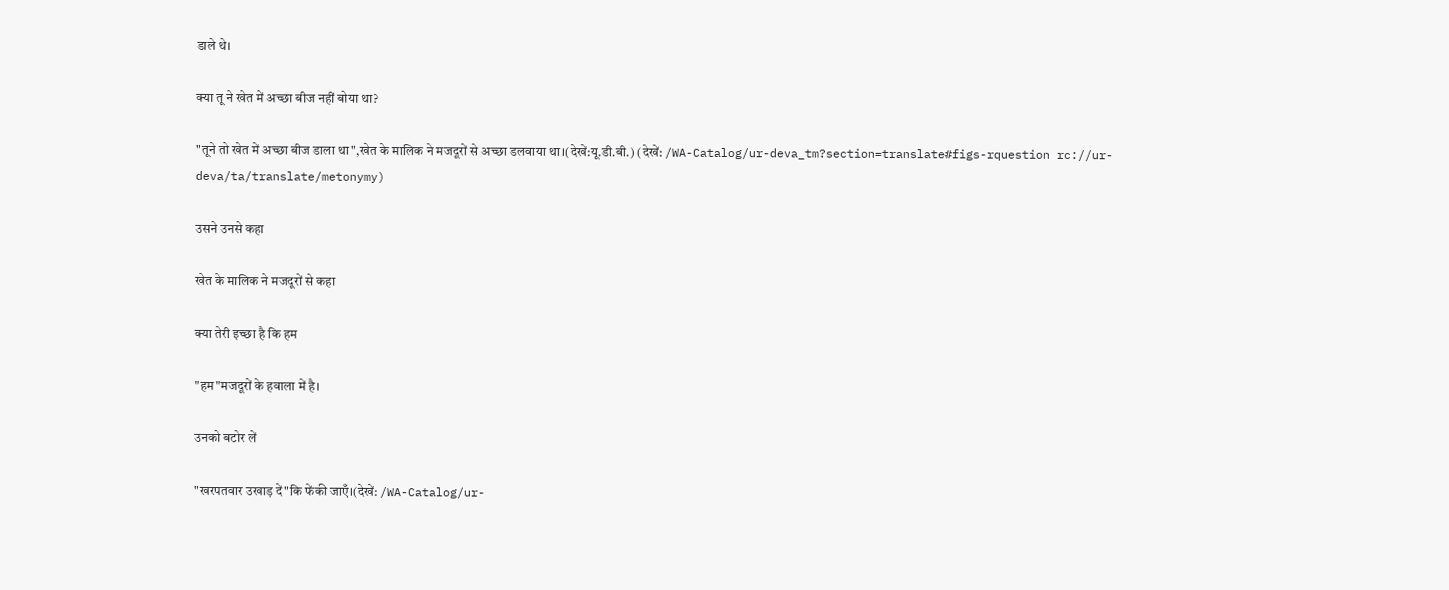डाले थे।

क्या तू ने खेत में अच्छा बीज नहीं बोया था?

"तूने तो खेत में अच्छा बीज डाला था",खेत के मालिक ने मजदूरों से अच्छा डलवाया था।(देखें:यू.डी.बी.) (देखें: /WA-Catalog/ur-deva_tm?section=translate#figs-rquestion rc://ur-deva/ta/translate/metonymy)

उसने उनसे कहा

खेत के मालिक ने मजदूरों से कहा

क्या तेरी इच्छा है कि हम

"हम"मजदूरों के हवाला में है।

उनको बटोर लें

"खरपतवार उखाड़ दें"कि फेंकी जाएँ।(देखें: /WA-Catalog/ur-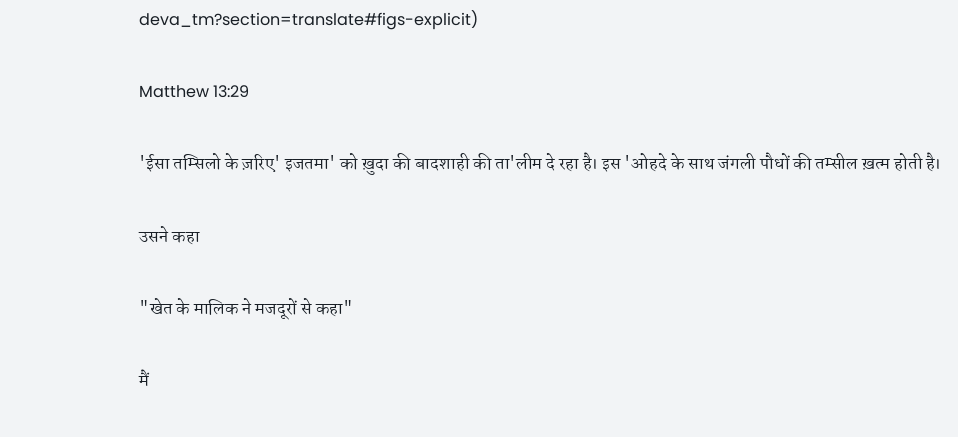deva_tm?section=translate#figs-explicit)

Matthew 13:29

'ईसा तम्सिलो के ज़रिए' इजतमा' को ख़ुदा की बादशाही की ता'लीम दे रहा है। इस 'ओहदे के साथ जंगली पौधों की तम्सील ख़त्म होती है।

उसने कहा

"खेत के मालिक ने मजदूरों से कहा"

मैं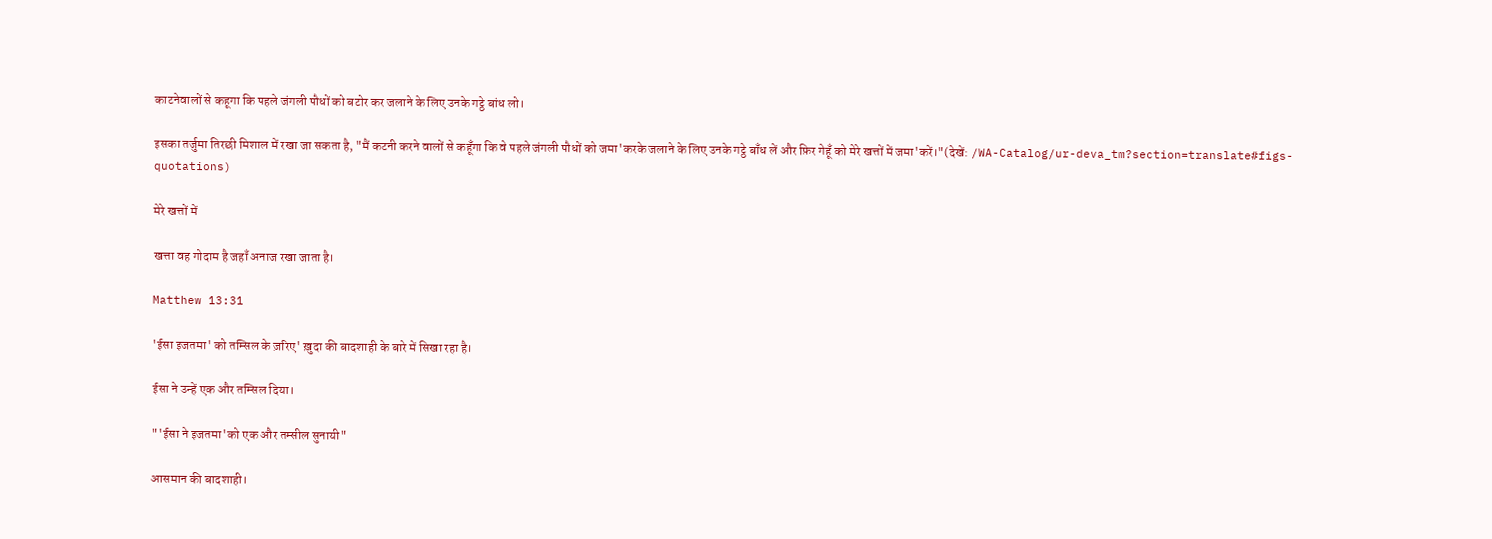काटनेवालों से कहूगा कि पहले जंगली पौधों को बटोर कर जलाने के लिए उनके गट्ठे बांध लो।

इसका तर्जुमा तिरछी मिशाल में रखा जा सकता है, "मैं कटनी करने वालों से कहूँगा कि वे पहले जंगली पौधों को जमा'करके जलाने के लिए उनके गट्ठे बाँध लें और फ़िर गेहूँ को मेरे खत्तों में जमा'करें।"(देखें: /WA-Catalog/ur-deva_tm?section=translate#figs-quotations)

मेरे खत्तों में

खत्ता वह गोदाम है जहाँ अनाज रखा जाता है।

Matthew 13:31

'ईसा इजतमा' को तम्सिल के ज़रिए' ख़ुदा की बादशाही के बारे में सिखा रहा है।

ईसा ने उन्हें एक और तम्सिल दिया।

"'ईसा ने इजतमा'को एक और तम्सील सुनायी"

आसमान की बादशाही।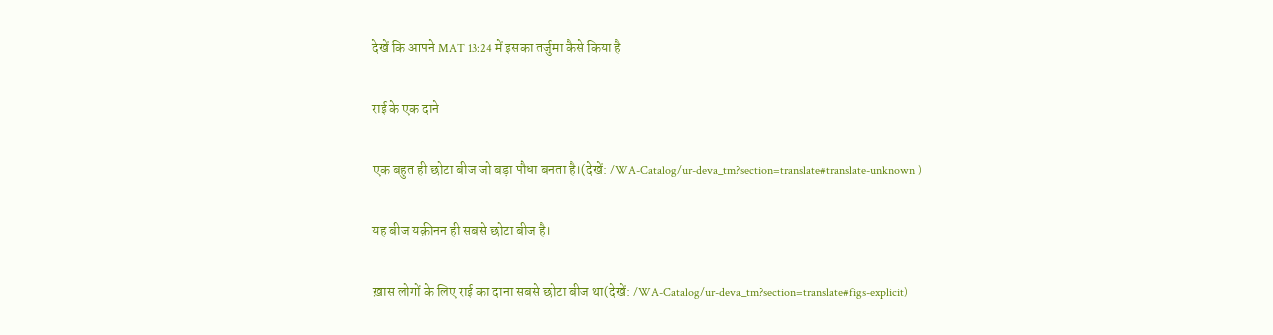देखें कि आपने MAT 13:24 में इसका तर्जुमा कैसे किया है

राई के एक दाने

एक बहुत ही छोटा बीज जो बड़ा पौधा बनता है।(देखें: /WA-Catalog/ur-deva_tm?section=translate#translate-unknown )

यह बीज यक़ीनन ही सबसे छोटा बीज है।

ख़ास लोगों के लिए राई का दाना सबसे छोटा बीज था(देखें: /WA-Catalog/ur-deva_tm?section=translate#figs-explicit)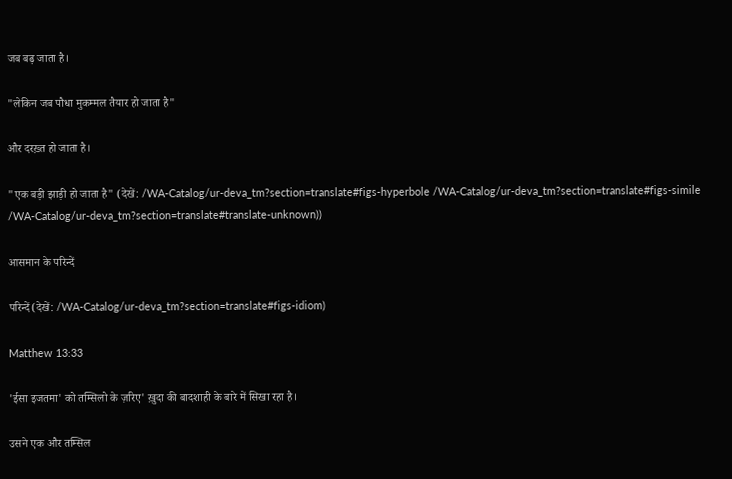जब बढ़ जाता है।

"लेकिन जब पौधा मुकम्मल तैयार हो जाता है"

और दरख़्त हो जाता है।

"एक बड़ी झाड़ी हो जाता है" (देखें: /WA-Catalog/ur-deva_tm?section=translate#figs-hyperbole /WA-Catalog/ur-deva_tm?section=translate#figs-simile /WA-Catalog/ur-deva_tm?section=translate#translate-unknown))

आसमान के परिन्दें

परिन्दें(देखें: /WA-Catalog/ur-deva_tm?section=translate#figs-idiom)

Matthew 13:33

'ईसा इजतमा' को तम्सिलो के ज़रिए' ख़ुदा की बादशाही के बारे में सिखा रहा है।

उसने एक और तम्सिल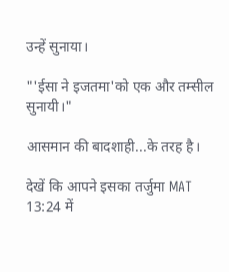उन्हें सुनाया।

"'ईसा ने इजतमा'को एक और तम्सील सुनायी।"

आसमान की बादशाही...के तरह है।

देखें कि आपने इसका तर्जुमा MAT 13:24 में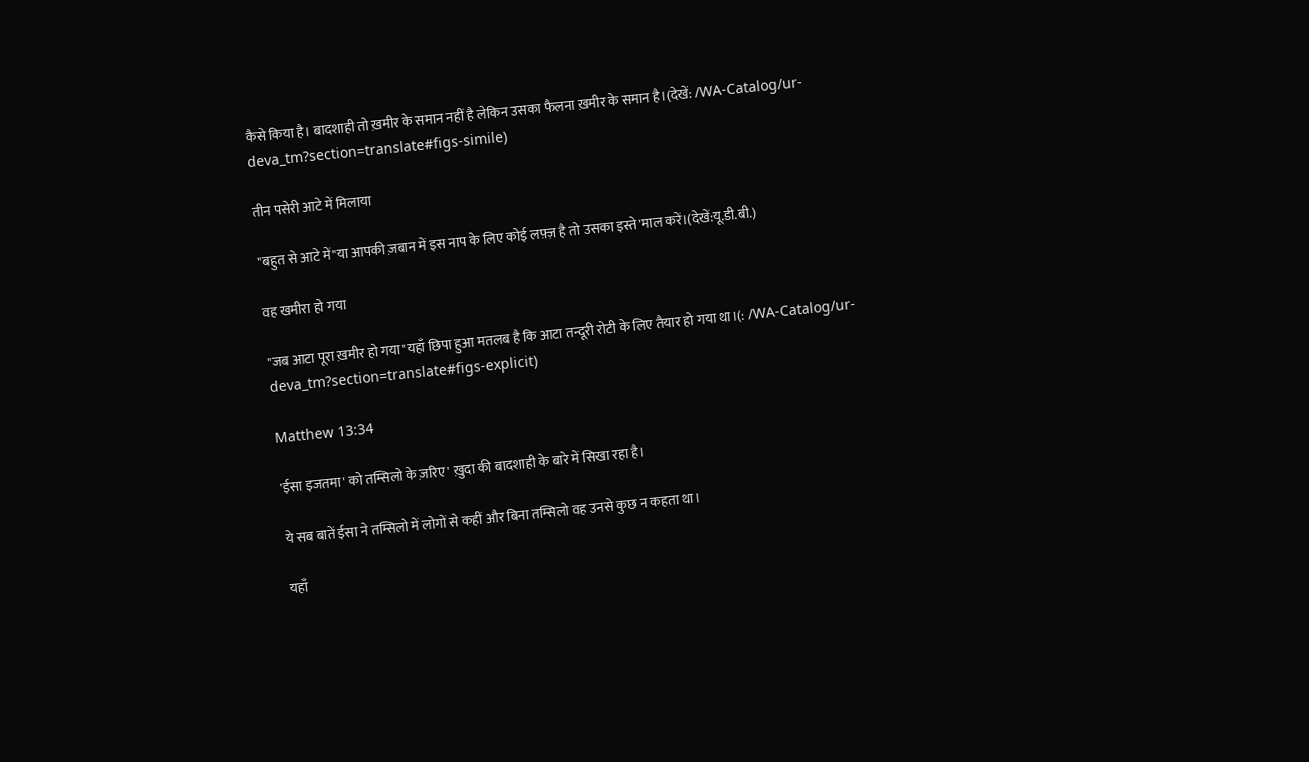कैसे किया है। बादशाही तो ख़मीर के समान नहीं है लेकिन उसका फैलना ख़मीर के समान है।(देखें: /WA-Catalog/ur-deva_tm?section=translate#figs-simile)

तीन पसेरी आटे में मिलाया

"बहुत से आटे में"या आपकी ज़बान में इस नाप के लिए कोई लफ़्ज़ है तो उसका इस्ते'माल करें।(देखें:यू.डी.बी.)

वह खमीरा हो गया

"जब आटा पूरा ख़मीर हो गया"यहाँ छिपा हुआ मतलब है कि आटा तन्दूरी रोटी के लिए तैयार हो गया था।(: /WA-Catalog/ur-deva_tm?section=translate#figs-explicit)

Matthew 13:34

'ईसा इजतमा' को तम्सिलो के ज़रिए' ख़ुदा की बादशाही के बारे में सिखा रहा है।

ये सब बातें ईसा ने तम्सिलो में लोगों से कहीं और बिना तम्सिलो वह उनसे कुछ न कहता था।

यहाँ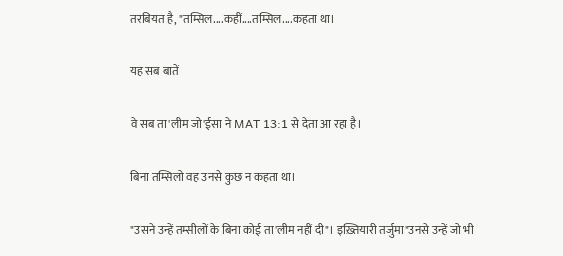तरबियत है, "तम्सिल....कहीं....तम्सिल....कहता था।

यह सब बातें

वे सब ता'लीम जो'ईसा ने MAT 13:1 से देता आ रहा है।

बिना तम्सिलो वह उनसे कुछ न कहता था।

"उसने उन्हें तम्सीलों के बिना कोई ता'लीम नहीं दी"। इख़्तियारी तर्जुमा"उनसे उन्हें जो भी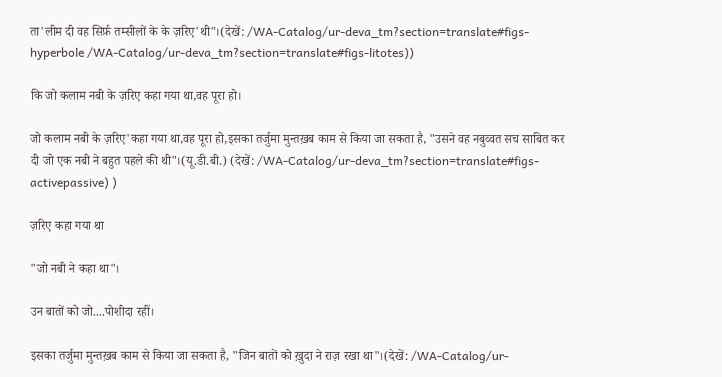ता'लीम दी वह सिर्फ़ तम्सीलों के के ज़रिए'थी"।(देखें: /WA-Catalog/ur-deva_tm?section=translate#figs-hyperbole /WA-Catalog/ur-deva_tm?section=translate#figs-litotes))

कि जो कलाम नबी के ज़रिए कहा गया था,वह पूरा हो।

जो कलाम नबी के ज़रिए'कहा गया था,वह पूरा हो,इसका तर्जुमा मुन्तख़ब काम से किया जा सकता है, "उसने वह नबुव्वत सच साबित कर दी जो एक नबी ने बहुत पहले की थी"।(यू.डी.बी.) (देखें: /WA-Catalog/ur-deva_tm?section=translate#figs-activepassive) )

ज़रिए कहा गया था

"जो नबी ने कहा था"।

उन बातों को जो....पोशीदा रहीं।

इसका तर्जुमा मुन्तख़ब काम से किया जा सकता है, "जिन बातों को ख़ुदा ने राज़ रखा था"।(देखें: /WA-Catalog/ur-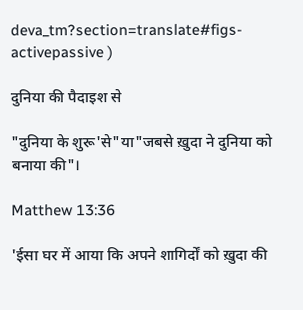deva_tm?section=translate#figs-activepassive )

दुनिया की पैदाइश से

"दुनिया के शुरू'से"या"जबसे ख़ुदा ने दुनिया को बनाया की"।

Matthew 13:36

'ईसा घर में आया कि अपने शागिर्दों को ख़ुदा की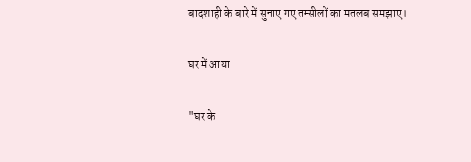बादशाही के बारे में सुनाए गए तम्सीलों का मतलब समझाए।

घर में आया

"घर के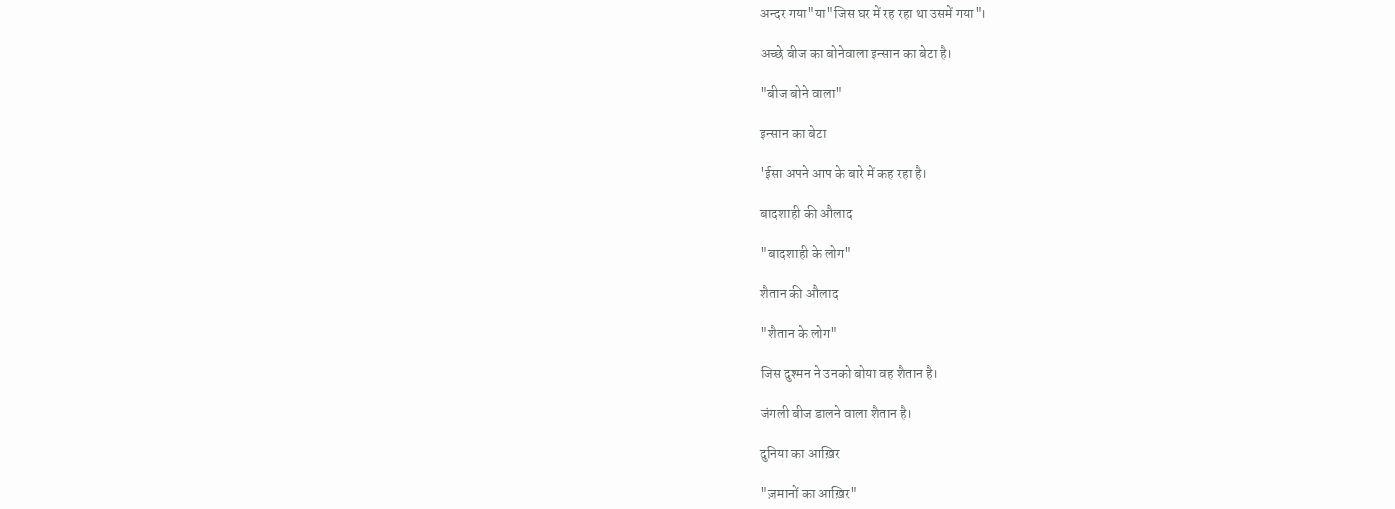अन्दर गया"या"जिस घर में रह रहा था उसमें गया"।

अच्छे बीज का बोनेवाला इन्सान का बेटा है।

"बीज बोने वाला"

इन्सान का बेटा

'ईसा अपने आप के बारे में कह रहा है।

बादशाही की औलाद

"बादशाही के लोग"

शैतान की औलाद

"शैतान के लोग"

जिस दुश्मन ने उनको बोया वह शैतान है।

जंगली बीज डालने वाला शैतान है।

दुनिया का आख़िर

"ज़मानों का आख़िर"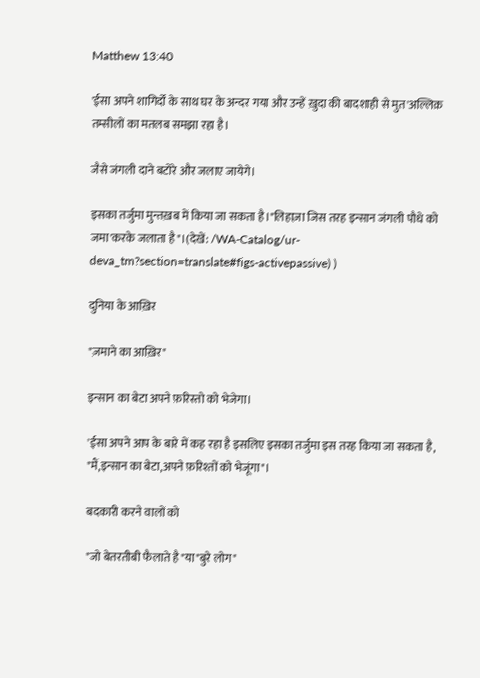Matthew 13:40

'ईसा अपने शागिर्दों के साथ घर के अन्दर गया और उन्हें ख़ुदा की बादशाही से मुत'अल्लिक़ तम्सीलों का मतलब समझा रहा है।

जैसे जंगली दाने बटोरे और जलाए जायेगे।

इसका तर्जुमा मुन्तख़ब में किया जा सकता है।"लिहाज़ा जिस तरह इन्सान जंगली पौधे को जमा'करके जलाता है"।(देखें: /WA-Catalog/ur-deva_tm?section=translate#figs-activepassive) )

दुनिया के आख़िर

"ज़माने का आख़िर"

इन्सान का बेटा अपने फ़रिस्तो को भेजेगा।

'ईसा अपने आप के बारे में कह रहा है इसलिए इसका तर्जुमा इस तरह किया जा सकता है, "मैं,इन्सान का बेटा,अपने फ़रिश्तों को भेजूंगा"।

बदकारी करने वालों को

"जो बेतरतीबी फैलाते है"या"बुरे लोग"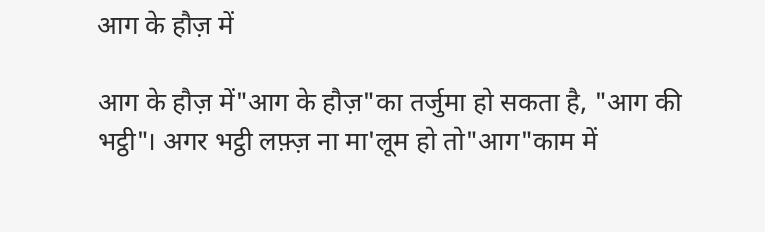आग के हौज़ में

आग के हौज़ में"आग के हौज़"का तर्जुमा हो सकता है, "आग की भट्ठी"। अगर भट्ठी लफ़्ज़ ना मा'लूम हो तो"आग"काम में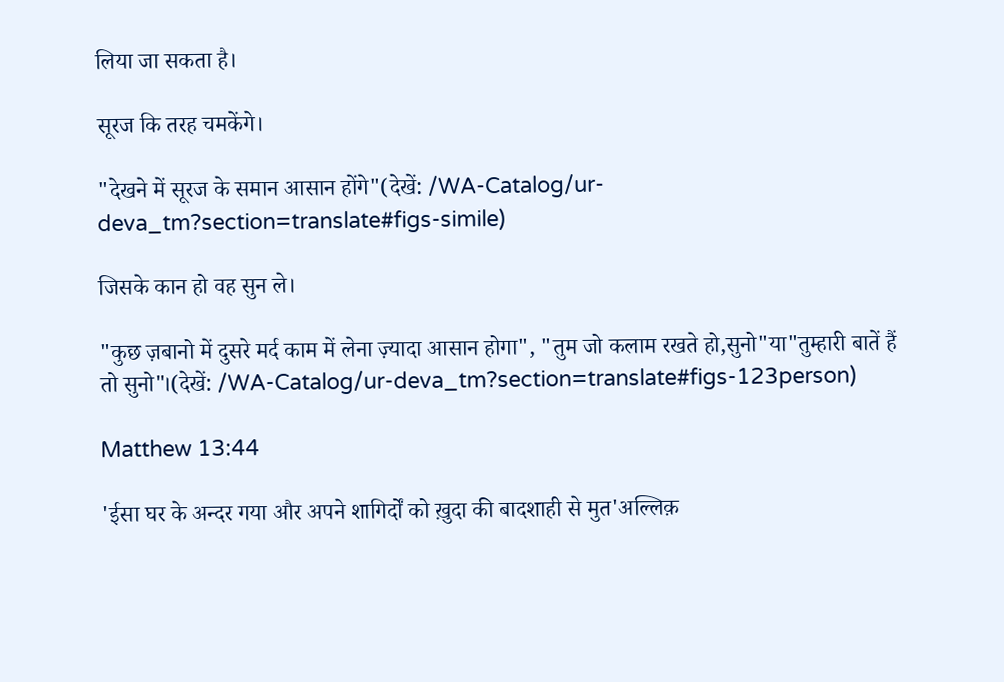लिया जा सकता है।

सूरज कि तरह चमकेंगे।

"देखने में सूरज के समान आसान होंगे"(देखें: /WA-Catalog/ur-deva_tm?section=translate#figs-simile)

जिसके कान हो वह सुन ले।

"कुछ ज़बानो में दुसरे मर्द काम में लेना ज़्यादा आसान होगा", "तुम जो कलाम रखते हो,सुनो"या"तुम्हारी बातें हैं तो सुनो"।(देखें: /WA-Catalog/ur-deva_tm?section=translate#figs-123person)

Matthew 13:44

'ईसा घर के अन्दर गया और अपने शागिर्दों को ख़ुदा की बादशाही से मुत'अल्लिक़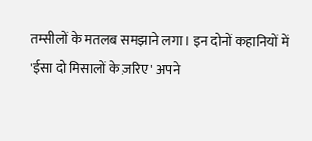तम्सीलों के मतलब समझाने लगा। इन दोनों कहानियों में 'ईसा दो मिसालों के ज़रिए' अपने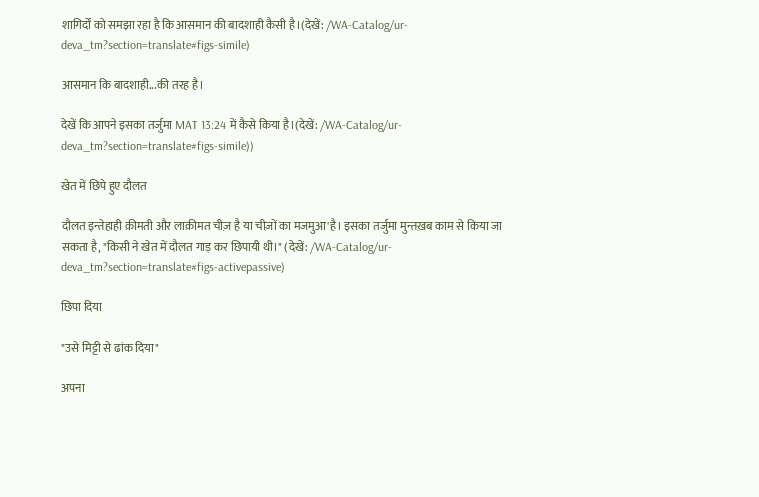शागिर्दों को समझा रहा है कि आसमान की बादशाही कैसी है।(देखें: /WA-Catalog/ur-deva_tm?section=translate#figs-simile)

आसमान कि बादशाही...की तरह है।

देखें कि आपने इसका तर्जुमा MAT 13:24 में कैसे किया है।(देखें: /WA-Catalog/ur-deva_tm?section=translate#figs-simile))

खेत में छिपे हुए दौलत

दौलत इन्तेहाही क़ीमती और लाक़ीमत चीज़ है या चीज़ों का मजमुआ'है। इसका तर्जुमा मुन्तख़ब काम से किया जा सकता है, "किसी ने खेत में दौलत गाड़ कर छिपायी थी।" (देखें: /WA-Catalog/ur-deva_tm?section=translate#figs-activepassive)

छिपा दिया

"उसे मिट्टी से ढांक दिया"

अपना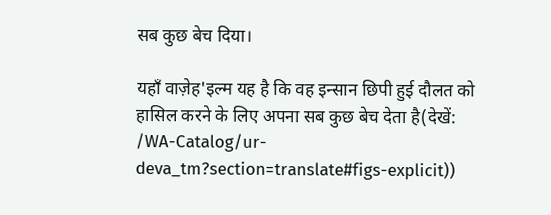सब कुछ बेच दिया।

यहाँ वाज़ेह'इल्म यह है कि वह इन्सान छिपी हुई दौलत को हासिल करने के लिए अपना सब कुछ बेच देता है(देखें: /WA-Catalog/ur-deva_tm?section=translate#figs-explicit))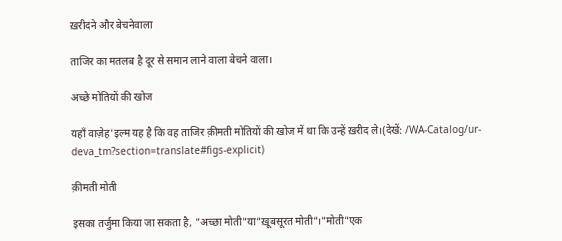ख़रीदने और बेचनेवाला

ताजिर का मतलब है दूर से समान लाने वाला बेचने वाला।

अच्छे मोतियों की खोज

यहाँ वाज़ेह'इल्म यह है कि वह ताजिर क़ीमती मोतियों की खोज में था कि उन्हें ख़रीद ले।(देखें: /WA-Catalog/ur-deva_tm?section=translate#figs-explicit)

क़ीमती मोती

इसका तर्जुमा किया जा सकता है, "अच्छा मोती"या"ख़ूबसूरत मोती"।"मोती"एक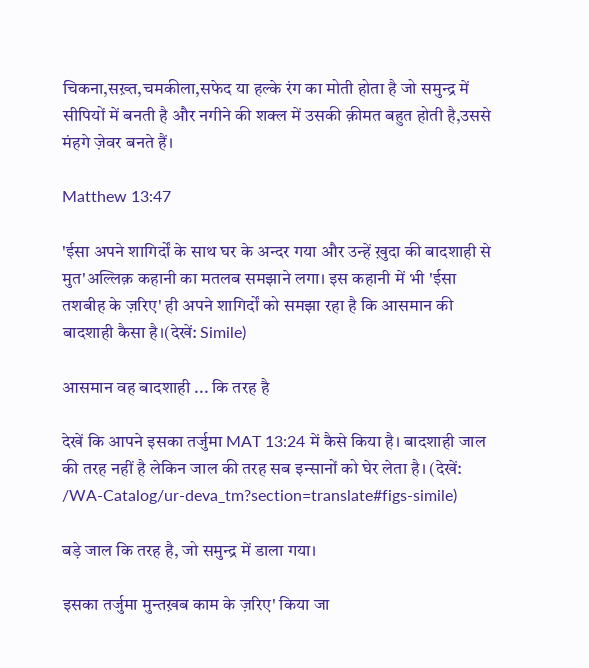चिकना,सख़्त,चमकीला,सफेद या हल्के रंग का मोती होता है जो समुन्द्र में सीपियों में बनती है और नगीने की शक्ल में उसकी क़ीमत बहुत होती है,उससे मंहगे ज़ेवर बनते हैं।

Matthew 13:47

'ईसा अपने शागिर्दों के साथ घर के अन्दर गया और उन्हें ख़ुदा की बादशाही से मुत'अल्लिक़ कहानी का मतलब समझाने लगा। इस कहानी में भी 'ईसा तशबीह के ज़रिए' ही अपने शागिर्दों को समझा रहा है कि आसमान की बादशाही कैसा है।(देखें: Simile)

आसमान वह बादशाही ... कि तरह है

देखें कि आपने इसका तर्जुमा MAT 13:24 में कैसे किया है। बादशाही जाल की तरह नहीं है लेकिन जाल की तरह सब इन्सानों को घेर लेता है। (देखें: /WA-Catalog/ur-deva_tm?section=translate#figs-simile)

बड़े जाल कि तरह है, जो समुन्द्र में डाला गया।

इसका तर्जुमा मुन्तख़ब काम के ज़रिए' किया जा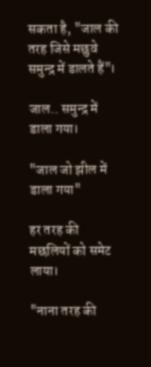सकता है, "जाल की तरह जिसे मछुवे समुन्द्र में डालते हैं"।

जाल.. समुन्द्र में डाला गया।

"जाल जो झील में डाला गया"

हर तरह की मछलियों को समेट लाया।

"नाना तरह की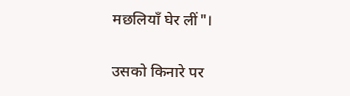मछलियाँ घेर लीं"।

उसको किनारे पर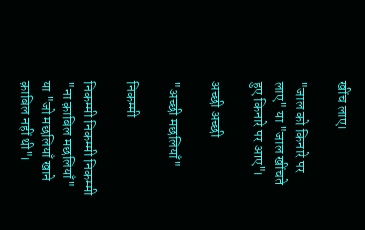खींच लाए।

"जाल को किनारे पर लाए" या "जाल खींचते हुए किनारे पर आए"।

अच्छी अच्छी

"अच्छी मछलियाँ"

निकम्मी

निकम्मी निकम्मी निकम्मी "ना क़ाबिल मछलियाँ" या "जो मछलियाँ खाने क़ाबिल नहीं थी"।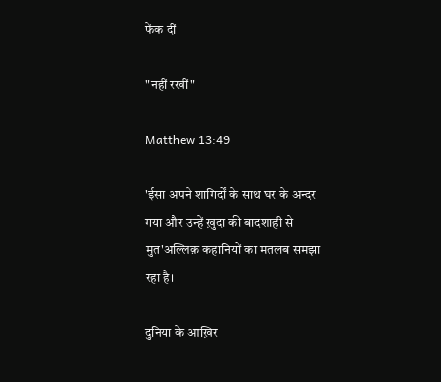फेंक दीं

"नहीं रखीं"

Matthew 13:49

'ईसा अपने शागिर्दों के साथ घर के अन्दर गया और उन्हें ख़ुदा की बादशाही से मुत'अल्लिक़ कहानियों का मतलब समझा रहा है।

दुनिया के आख़िर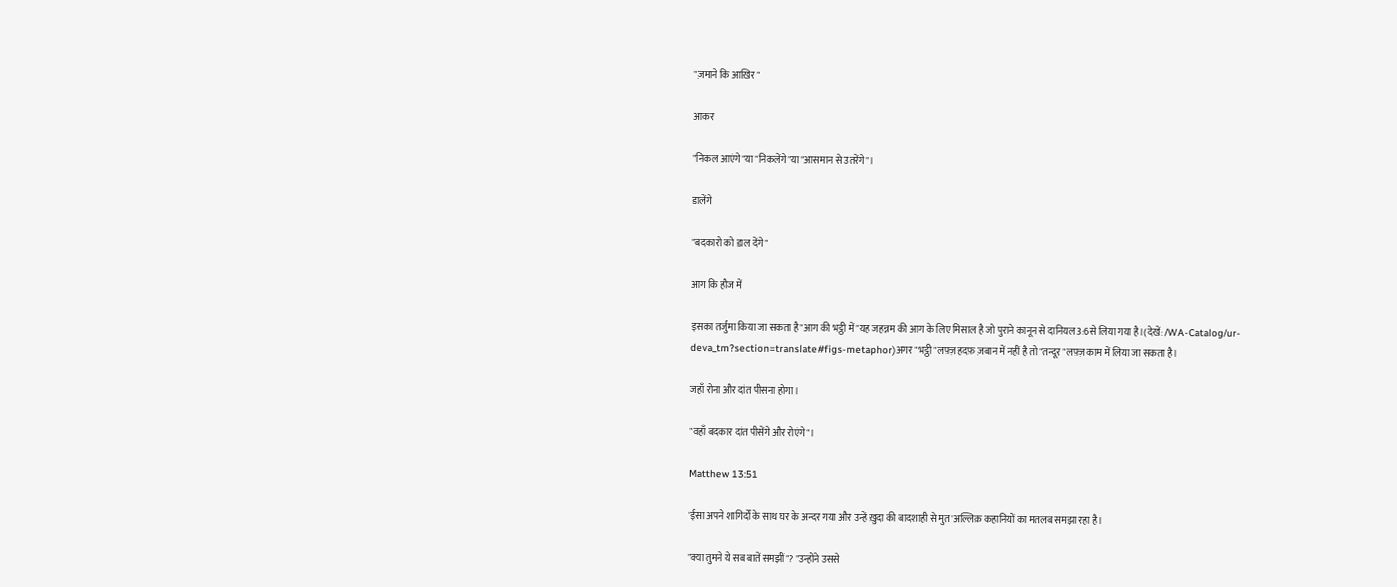"ज़माने कि आख़िर"

आकर

"निकल आएंगे"या"निकलेंगे"या"आसमान से उतरेंगे"।

डालेंगे

"बदकारो को डाल देंगे"

आग कि हौज में

इसका तर्जुमा किया जा सकता है"आग की भट्ठी में"यह जहन्नम की आग के लिए मिसाल है जो पुराने कानून से दानियल3:6से लिया गया है।(देखें: /WA-Catalog/ur-deva_tm?section=translate#figs-metaphor)अगर"भट्ठी"लफ़्ज़ हदफ़ ज़बान में नहीं है तो"तन्दूर"लफ़्ज़ काम में लिया जा सकता है।

जहाँ रोना और दांत पीसना होगा।

"वहाँ बदकार दांत पीसेंगे और रोएंगे"।

Matthew 13:51

'ईसा अपने शागिर्दों के साथ घर के अन्दर गया और उन्हें ख़ुदा की बादशाही से मुत'अल्लिक़ कहानियों का मतलब समझा रहा है।

"क्या तुमने ये सब बातें समझीं"? "उन्होंने उससे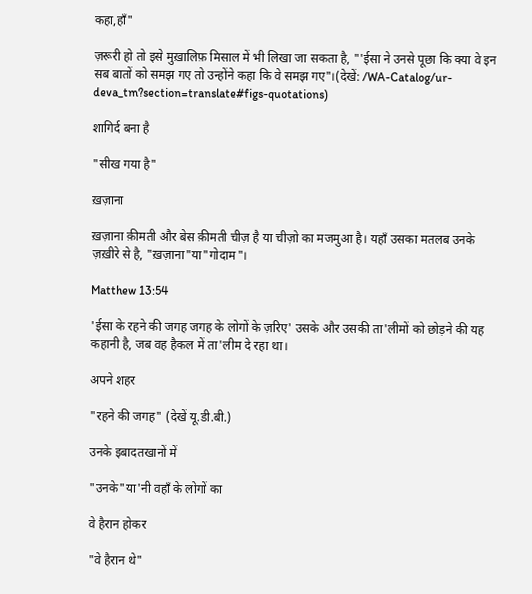कहा,हाँ"

ज़रूरी हो तो इसे मुख़ालिफ़ मिसाल में भी लिखा जा सकता है, "'ईसा ने उनसे पूछा कि क्या वे इन सब बातों को समझ गए तो उन्होंने कहा कि वे समझ गए"।(देखें: /WA-Catalog/ur-deva_tm?section=translate#figs-quotations)

शागिर्द बना है

"सीख गया है"

ख़ज़ाना

ख़ज़ाना क़ीमती और बेस क़ीमती चीज़ है या चीज़ो का मजमुआ है। यहाँ उसका मतलब उनके ज़ख़ीरे से है, "ख़ज़ाना"या"गोदाम"।

Matthew 13:54

'ईसा के रहने की जगह जगह के लोगों के ज़रिए' उसके और उसकी ता'लीमों को छोड़ने की यह कहानी है, जब वह हैकल में ता'लीम दे रहा था।

अपने शहर

"रहने की जगह" (देखें यू.डी.बी.)

उनके इबादतखानों में

"उनके"या'नी वहाँ के लोगों का

वे हैरान होकर

"वे हैरान थे"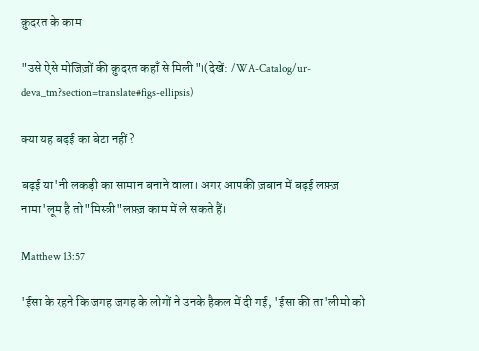क़ुदरत के काम

"उसे ऐसे मोजिज़ों की क़ुदरत कहाँ से मिली"।(देखें: /WA-Catalog/ur-deva_tm?section=translate#figs-ellipsis)

क्या यह बढ़ई का बेटा नहीं?

बढ़ई या'नी लकड़ी का सामान बनाने वाला। अगर आपकी ज़बान में बढ़ई लफ़्ज़ नामा'लूम है तो"मिस्त्री"लफ़्ज़ काम में ले सकते हैं।

Matthew 13:57

'ईसा के रहने कि जगह जगह के लोगों ने उनके हैकल में दी गई, 'ईसा की ता'लीमो को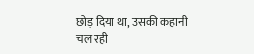छोड़ दिया था, उसकी कहानी चल रही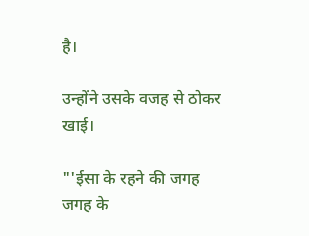है।

उन्होंने उसके वजह से ठोकर खाई।

"'ईसा के रहने की जगह जगह के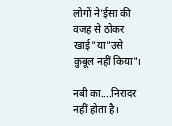लोगों ने'ईसा की वजह से ठोकर खाई"या"उसे क़ुबूल नहीं किया"।

नबी का....निरादर नहीं होता है।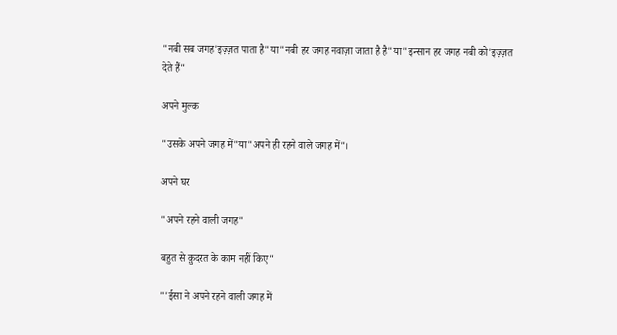"नबी सब जगह'इज़्ज़त पाता है"या"नबी हर जगह नवाज़ा जाता है है"या"इन्सान हर जगह नबी को'इज़्ज़त देते हैं"

अपने मुल्क

"उसके अपने जगह में"या"अपने ही रहने वाले जगह में"।

अपने घर

"अपने रहने वाली जगह"

बहुत से क़ुदरत के काम नहीं किए"

"'ईसा ने अपने रहने वाली जगह में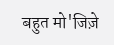बहुत मो'जिज़े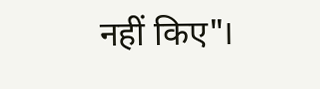नहीं किए"।